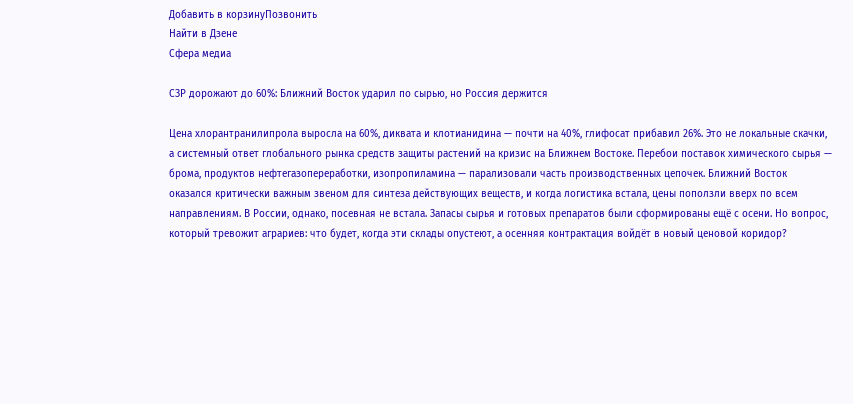Добавить в корзинуПозвонить
Найти в Дзене
Сфера медиа

СЗР дорожают до 60%: Ближний Восток ударил по сырью, но Россия держится

Цена хлорантранилипрола выросла на 60%, диквата и клотианидина — почти на 40%, глифосат прибавил 26%. Это не локальные скачки, а системный ответ глобального рынка средств защиты растений на кризис на Ближнем Востоке. Перебои поставок химического сырья — брома, продуктов нефтегазопереработки, изопропиламина — парализовали часть производственных цепочек. Ближний Восток оказался критически важным звеном для синтеза действующих веществ, и когда логистика встала, цены поползли вверх по всем направлениям. В России, однако, посевная не встала. Запасы сырья и готовых препаратов были сформированы ещё с осени. Но вопрос, который тревожит аграриев: что будет, когда эти склады опустеют, а осенняя контрактация войдёт в новый ценовой коридор?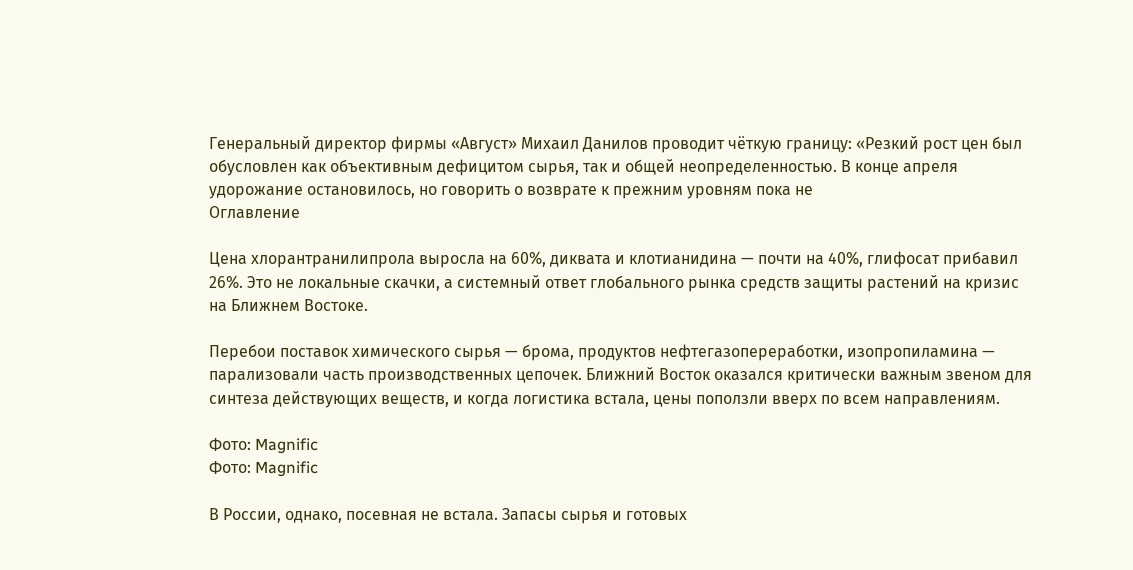Генеральный директор фирмы «Август» Михаил Данилов проводит чёткую границу: «Резкий рост цен был обусловлен как объективным дефицитом сырья, так и общей неопределенностью. В конце апреля удорожание остановилось, но говорить о возврате к прежним уровням пока не
Оглавление

Цена хлорантранилипрола выросла на 60%, диквата и клотианидина — почти на 40%, глифосат прибавил 26%. Это не локальные скачки, а системный ответ глобального рынка средств защиты растений на кризис на Ближнем Востоке.

Перебои поставок химического сырья — брома, продуктов нефтегазопереработки, изопропиламина — парализовали часть производственных цепочек. Ближний Восток оказался критически важным звеном для синтеза действующих веществ, и когда логистика встала, цены поползли вверх по всем направлениям.

Фото: Magnific
Фото: Magnific

В России, однако, посевная не встала. Запасы сырья и готовых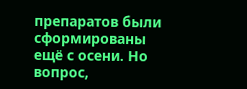препаратов были сформированы ещё с осени. Но вопрос,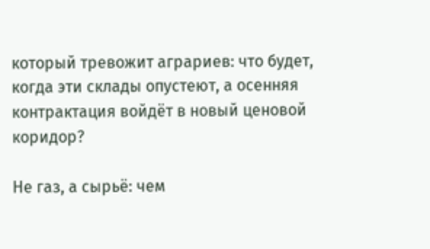который тревожит аграриев: что будет, когда эти склады опустеют, а осенняя контрактация войдёт в новый ценовой коридор?

Не газ, а сырьё: чем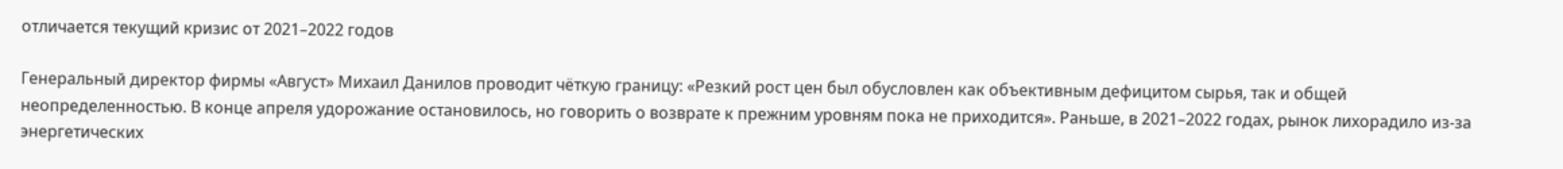отличается текущий кризис от 2021–2022 годов

Генеральный директор фирмы «Август» Михаил Данилов проводит чёткую границу: «Резкий рост цен был обусловлен как объективным дефицитом сырья, так и общей неопределенностью. В конце апреля удорожание остановилось, но говорить о возврате к прежним уровням пока не приходится». Раньше, в 2021–2022 годах, рынок лихорадило из-за энергетических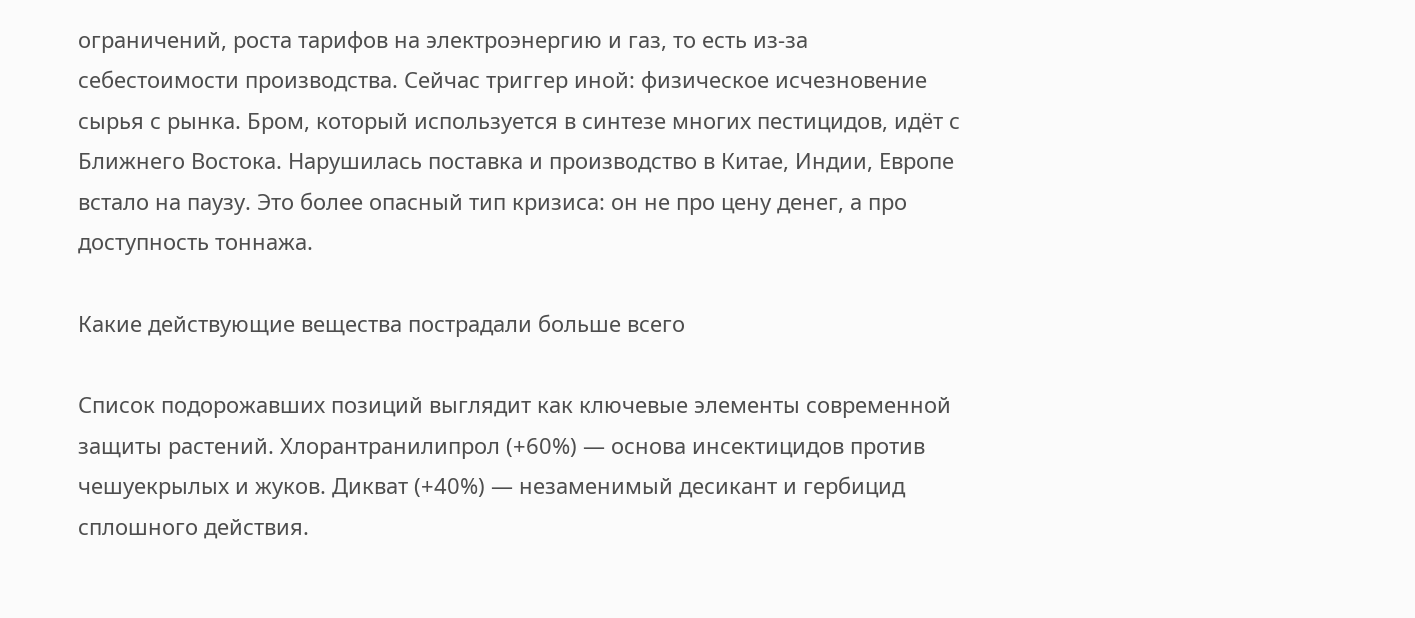ограничений, роста тарифов на электроэнергию и газ, то есть из-за себестоимости производства. Сейчас триггер иной: физическое исчезновение сырья с рынка. Бром, который используется в синтезе многих пестицидов, идёт с Ближнего Востока. Нарушилась поставка и производство в Китае, Индии, Европе встало на паузу. Это более опасный тип кризиса: он не про цену денег, а про доступность тоннажа.

Какие действующие вещества пострадали больше всего

Список подорожавших позиций выглядит как ключевые элементы современной защиты растений. Хлорантранилипрол (+60%) — основа инсектицидов против чешуекрылых и жуков. Дикват (+40%) — незаменимый десикант и гербицид сплошного действия.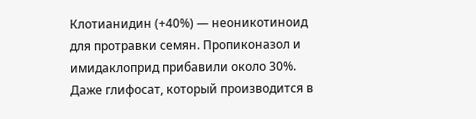Клотианидин (+40%) — неоникотиноид для протравки семян. Пропиконазол и имидаклоприд прибавили около 30%. Даже глифосат, который производится в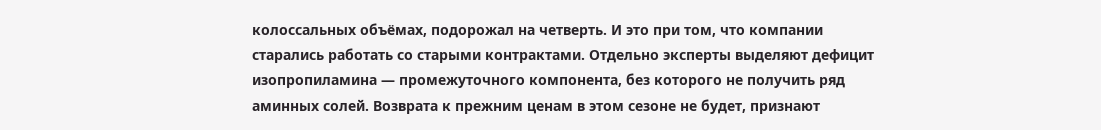колоссальных объёмах, подорожал на четверть. И это при том, что компании старались работать со старыми контрактами. Отдельно эксперты выделяют дефицит изопропиламина — промежуточного компонента, без которого не получить ряд аминных солей. Возврата к прежним ценам в этом сезоне не будет, признают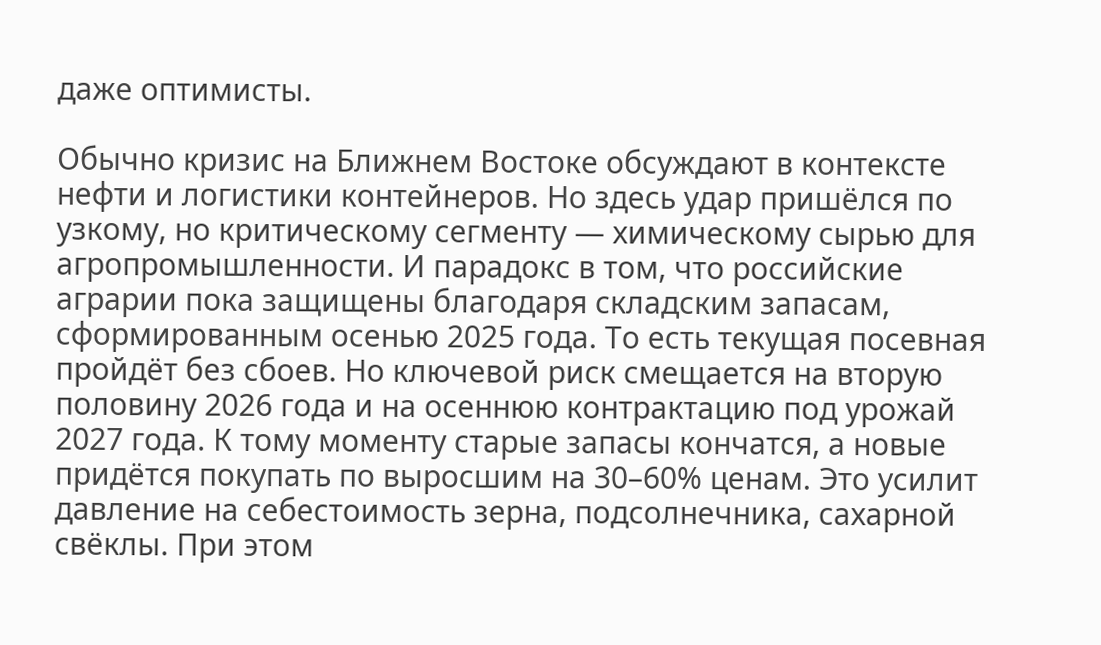даже оптимисты.

Обычно кризис на Ближнем Востоке обсуждают в контексте нефти и логистики контейнеров. Но здесь удар пришёлся по узкому, но критическому сегменту — химическому сырью для агропромышленности. И парадокс в том, что российские аграрии пока защищены благодаря складским запасам, сформированным осенью 2025 года. То есть текущая посевная пройдёт без сбоев. Но ключевой риск смещается на вторую половину 2026 года и на осеннюю контрактацию под урожай 2027 года. К тому моменту старые запасы кончатся, а новые придётся покупать по выросшим на 30–60% ценам. Это усилит давление на себестоимость зерна, подсолнечника, сахарной свёклы. При этом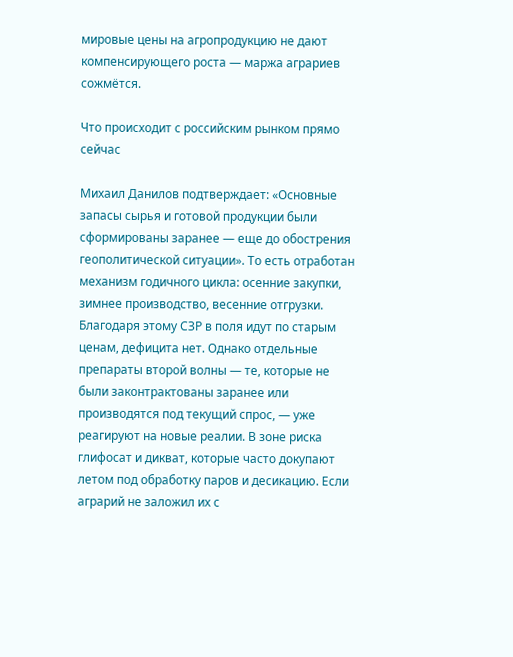мировые цены на агропродукцию не дают компенсирующего роста — маржа аграриев сожмётся.

Что происходит с российским рынком прямо сейчас

Михаил Данилов подтверждает: «Основные запасы сырья и готовой продукции были сформированы заранее — еще до обострения геополитической ситуации». То есть отработан механизм годичного цикла: осенние закупки, зимнее производство, весенние отгрузки. Благодаря этому СЗР в поля идут по старым ценам, дефицита нет. Однако отдельные препараты второй волны — те, которые не были законтрактованы заранее или производятся под текущий спрос, — уже реагируют на новые реалии. В зоне риска глифосат и дикват, которые часто докупают летом под обработку паров и десикацию. Если аграрий не заложил их с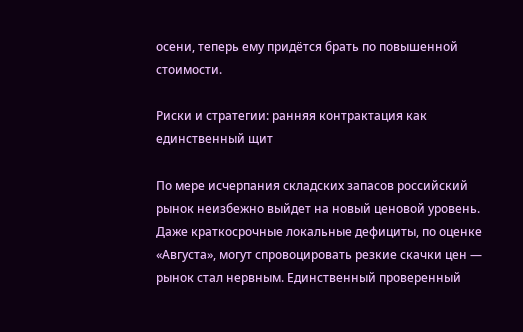осени, теперь ему придётся брать по повышенной стоимости.

Риски и стратегии: ранняя контрактация как единственный щит

По мере исчерпания складских запасов российский рынок неизбежно выйдет на новый ценовой уровень. Даже краткосрочные локальные дефициты, по оценке «Августа», могут спровоцировать резкие скачки цен — рынок стал нервным. Единственный проверенный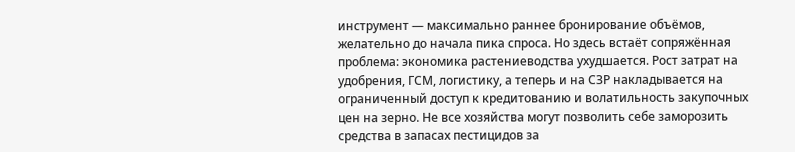инструмент — максимально раннее бронирование объёмов, желательно до начала пика спроса. Но здесь встаёт сопряжённая проблема: экономика растениеводства ухудшается. Рост затрат на удобрения, ГСМ, логистику, а теперь и на СЗР накладывается на ограниченный доступ к кредитованию и волатильность закупочных цен на зерно. Не все хозяйства могут позволить себе заморозить средства в запасах пестицидов за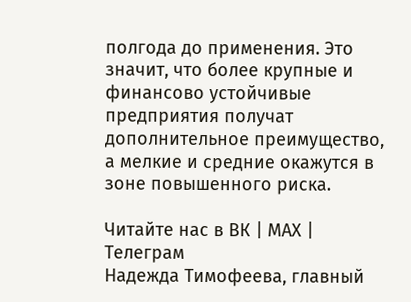полгода до применения. Это значит, что более крупные и финансово устойчивые предприятия получат дополнительное преимущество, а мелкие и средние окажутся в зоне повышенного риска.

Читайте нас в ВК | МАХ | Телеграм
Надежда Тимофеева, главный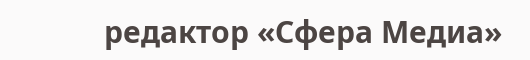редактор «Сфера Медиа»